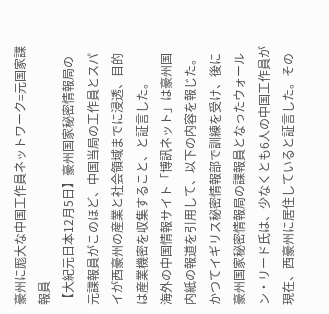豪州に厖大な中国工作員ネットワーク=元国家諜報員
【大紀元日本12月5日】豪州国家秘密情報局の元諜報員がこのほど、中国当局の工作員とスパイが西豪州の産業と社会領域までに浸透、目的は産業機密を収集すること、と証言した。
海外の中国情報サイト「博訊ネット」は豪州国内紙の報道を引用して、以下の内容を報じた。
かつてイギリス秘密情報部で訓練を受け、後に豪州国家秘密情報局の諜報員となったウォールン・リード氏は、少なくとも6人の中国工作員が現在、西豪州に居住していると証言した。その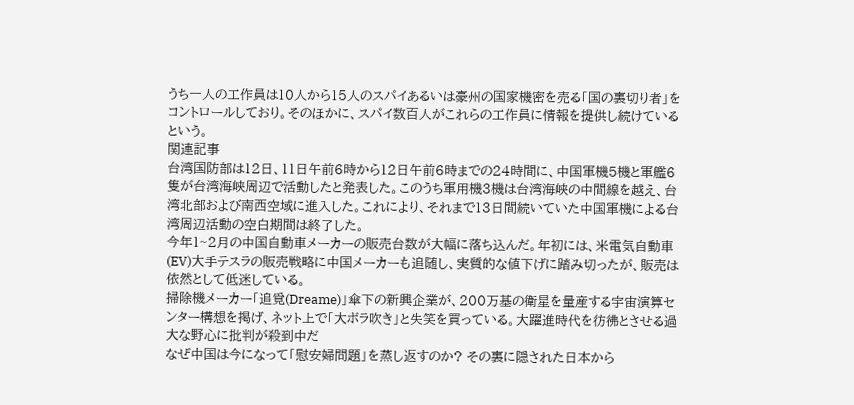うち一人の工作員は10人から15人のスパイあるいは豪州の国家機密を売る「国の裏切り者」をコントロールしており。そのほかに、スパイ数百人がこれらの工作員に情報を提供し続けているという。
関連記事
台湾国防部は12日、11日午前6時から12日午前6時までの24時間に、中国軍機5機と軍艦6隻が台湾海峡周辺で活動したと発表した。このうち軍用機3機は台湾海峡の中間線を越え、台湾北部および南西空域に進入した。これにより、それまで13日間続いていた中国軍機による台湾周辺活動の空白期間は終了した。
今年1~2月の中国自動車メーカーの販売台数が大幅に落ち込んだ。年初には、米電気自動車(EV)大手テスラの販売戦略に中国メーカーも追随し、実質的な値下げに踏み切ったが、販売は依然として低迷している。
掃除機メーカー「追覓(Dreame)」傘下の新興企業が、200万基の衛星を量産する宇宙演算センター構想を掲げ、ネット上で「大ボラ吹き」と失笑を買っている。大躍進時代を彷彿とさせる過大な野心に批判が殺到中だ
なぜ中国は今になって「慰安婦問題」を蒸し返すのか? その裏に隠された日本から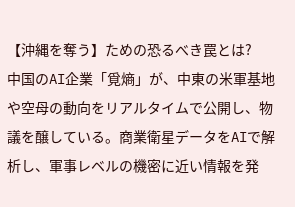【沖縄を奪う】ための恐るべき罠とは?
中国のAI企業「覓熵」が、中東の米軍基地や空母の動向をリアルタイムで公開し、物議を醸している。商業衛星データをAIで解析し、軍事レベルの機密に近い情報を発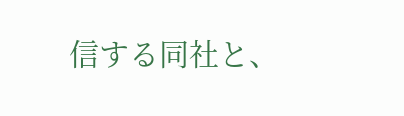信する同社と、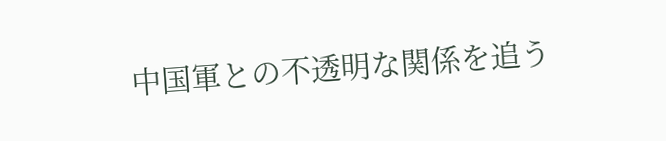中国軍との不透明な関係を追う